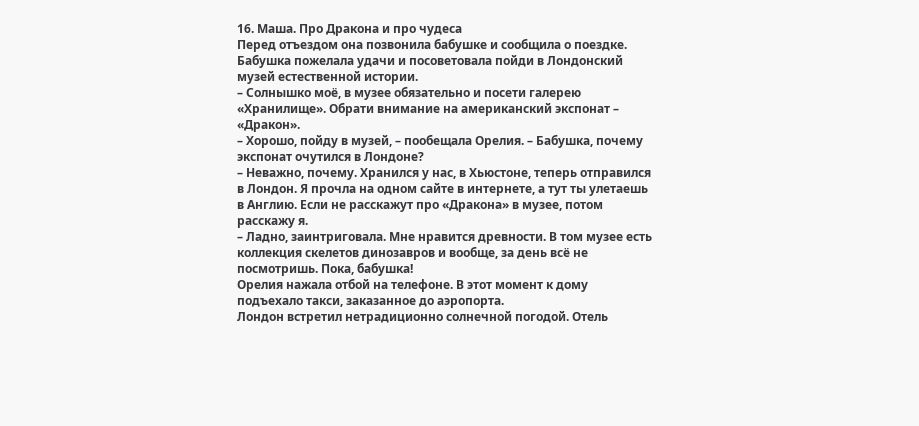16. Маша. Про Дракона и про чудеса
Перед отъездом она позвонила бабушке и сообщила о поездке. Бабушка пожелала удачи и посоветовала пойди в Лондонский музей естественной истории.
– Солнышко моё, в музее обязательно и посети галерею «Хранилище». Обрати внимание на американский экспонат – «Дракон».
– Хорошо, пойду в музей, – пообещала Орелия. – Бабушка, почему экспонат очутился в Лондоне?
– Неважно, почему. Хранился у нас, в Хьюстоне, теперь отправился в Лондон. Я прочла на одном сайте в интернете, а тут ты улетаешь в Англию. Если не расскажут про «Дракона» в музее, потом расскажу я.
– Ладно, заинтриговала. Мне нравится древности. В том музее есть коллекция скелетов динозавров и вообще, за день всё не посмотришь. Пока, бабушка!
Орелия нажала отбой на телефоне. В этот момент к дому подъехало такси, заказанное до аэропорта.
Лондон встретил нетрадиционно солнечной погодой. Отель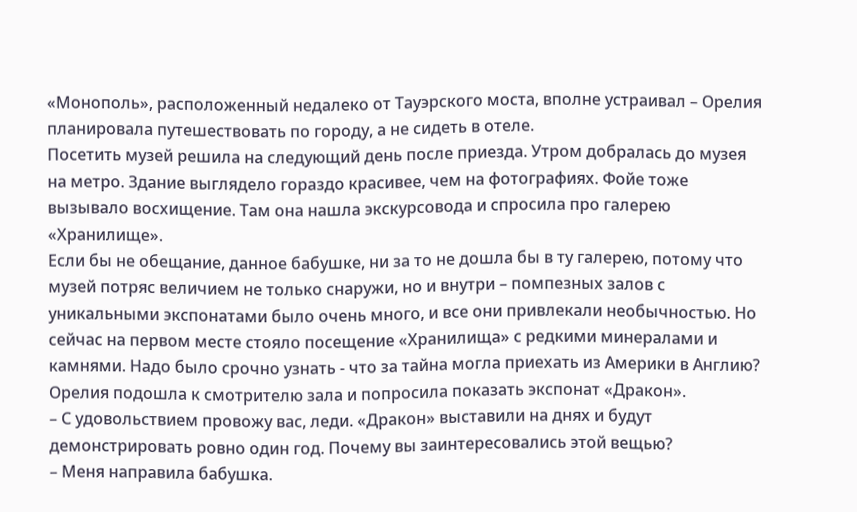«Монополь», расположенный недалеко от Тауэрского моста, вполне устраивал – Орелия планировала путешествовать по городу, а не сидеть в отеле.
Посетить музей решила на следующий день после приезда. Утром добралась до музея на метро. Здание выглядело гораздо красивее, чем на фотографиях. Фойе тоже вызывало восхищение. Там она нашла экскурсовода и спросила про галерею «Хранилище».
Если бы не обещание, данное бабушке, ни за то не дошла бы в ту галерею, потому что музей потряс величием не только снаружи, но и внутри – помпезных залов с уникальными экспонатами было очень много, и все они привлекали необычностью. Но сейчас на первом месте стояло посещение «Хранилища» с редкими минералами и камнями. Надо было срочно узнать - что за тайна могла приехать из Америки в Англию?
Орелия подошла к смотрителю зала и попросила показать экспонат «Дракон».
– С удовольствием провожу вас, леди. «Дракон» выставили на днях и будут демонстрировать ровно один год. Почему вы заинтересовались этой вещью?
– Меня направила бабушка.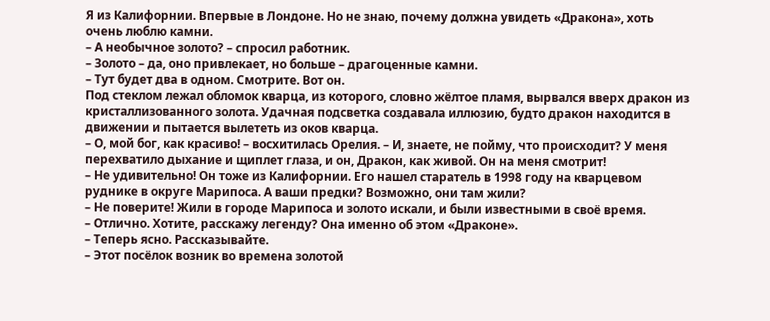Я из Калифорнии. Впервые в Лондоне. Но не знаю, почему должна увидеть «Дракона», хоть очень люблю камни.
– А необычное золото? – спросил работник.
– Золото – да, оно привлекает, но больше – драгоценные камни.
– Тут будет два в одном. Смотрите. Вот он.
Под стеклом лежал обломок кварца, из которого, словно жёлтое пламя, вырвался вверх дракон из кристаллизованного золота. Удачная подсветка создавала иллюзию, будто дракон находится в движении и пытается вылететь из оков кварца.
– О, мой бог, как красиво! – восхитилась Орелия. – И, знаете, не пойму, что происходит? У меня перехватило дыхание и щиплет глаза, и он, Дракон, как живой. Он на меня смотрит!
– Не удивительно! Он тоже из Калифорнии. Его нашел старатель в 1998 году на кварцевом руднике в округе Марипоса. А ваши предки? Возможно, они там жили?
– Не поверите! Жили в городе Марипоса и золото искали, и были известными в своё время.
– Отлично. Хотите, расскажу легенду? Она именно об этом «Драконе».
– Теперь ясно. Рассказывайте.
– Этот посёлок возник во времена золотой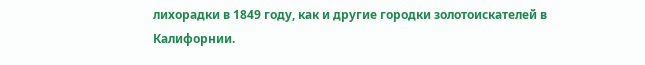лихорадки в 1849 году, как и другие городки золотоискателей в Калифорнии.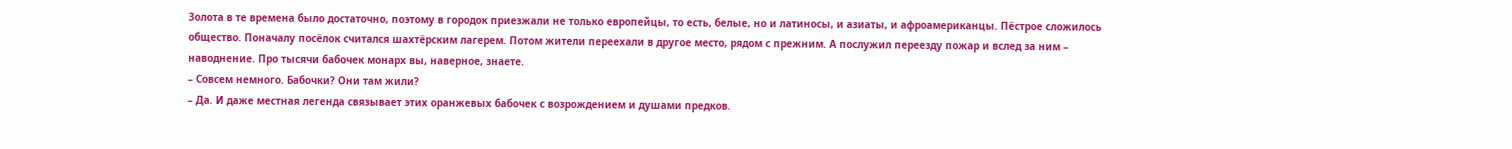Золота в те времена было достаточно, поэтому в городок приезжали не только европейцы, то есть, белые, но и латиносы, и азиаты, и афроамериканцы. Пёстрое сложилось общество. Поначалу посёлок считался шахтёрским лагерем. Потом жители переехали в другое место, рядом с прежним. А послужил переезду пожар и вслед за ним – наводнение. Про тысячи бабочек монарх вы, наверное, знаете.
– Совсем немного. Бабочки? Они там жили?
– Да. И даже местная легенда связывает этих оранжевых бабочек с возрождением и душами предков.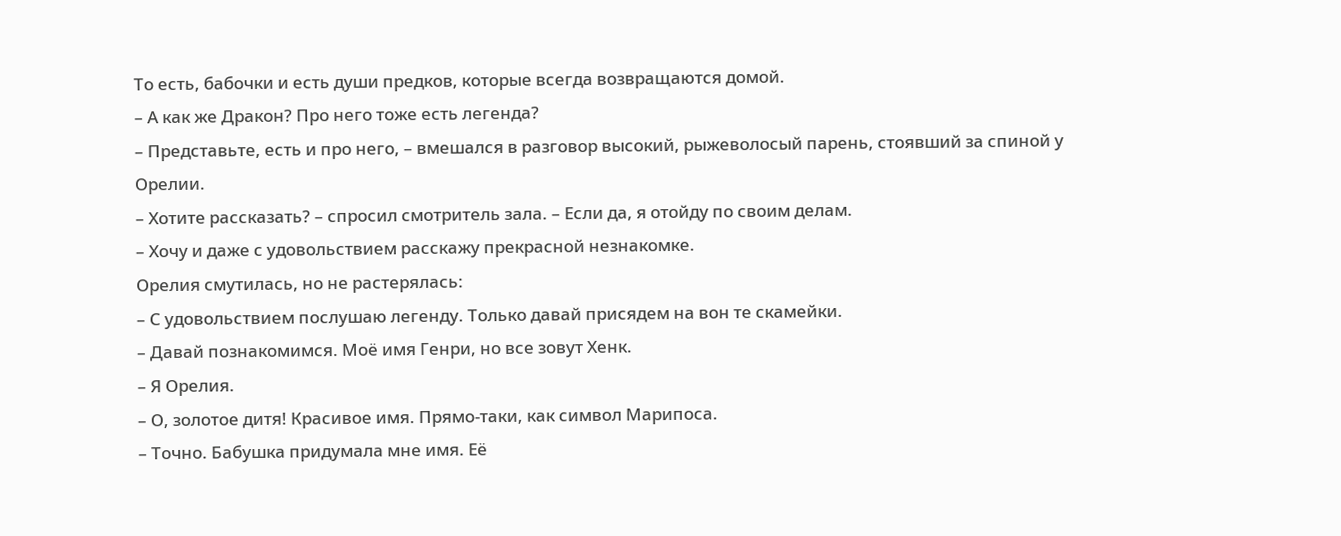То есть, бабочки и есть души предков, которые всегда возвращаются домой.
– А как же Дракон? Про него тоже есть легенда?
– Представьте, есть и про него, – вмешался в разговор высокий, рыжеволосый парень, стоявший за спиной у Орелии.
– Хотите рассказать? – спросил смотритель зала. – Если да, я отойду по своим делам.
– Хочу и даже с удовольствием расскажу прекрасной незнакомке.
Орелия смутилась, но не растерялась:
– С удовольствием послушаю легенду. Только давай присядем на вон те скамейки.
– Давай познакомимся. Моё имя Генри, но все зовут Хенк.
– Я Орелия.
– О, золотое дитя! Красивое имя. Прямо-таки, как символ Марипоса.
– Точно. Бабушка придумала мне имя. Её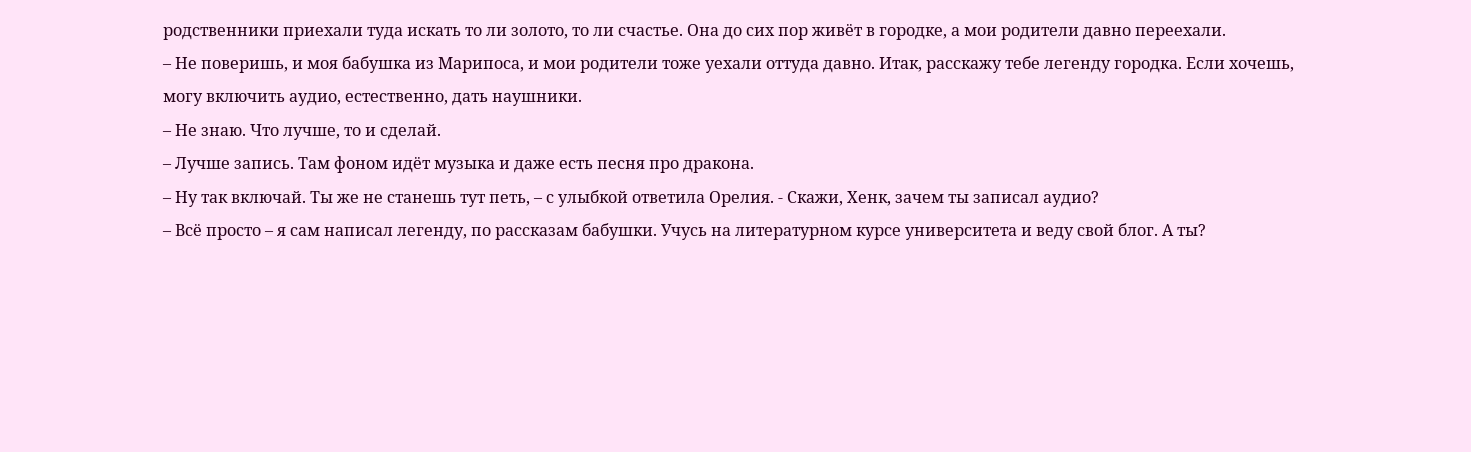родственники приехали туда искать то ли золото, то ли счастье. Она до сих пор живёт в городке, а мои родители давно переехали.
– Не поверишь, и моя бабушка из Марипоса, и мои родители тоже уехали оттуда давно. Итак, расскажу тебе легенду городка. Если хочешь, могу включить аудио, естественно, дать наушники.
– Не знаю. Что лучше, то и сделай.
– Лучше запись. Там фоном идёт музыка и даже есть песня про дракона.
– Ну так включай. Ты же не станешь тут петь, – с улыбкой ответила Орелия. - Скажи, Хенк, зачем ты записал аудио?
– Всё просто – я сам написал легенду, по рассказам бабушки. Учусь на литературном курсе университета и веду свой блог. А ты?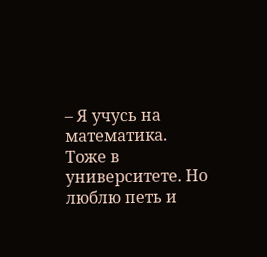– Я учусь на математика. Тоже в университете. Но люблю петь и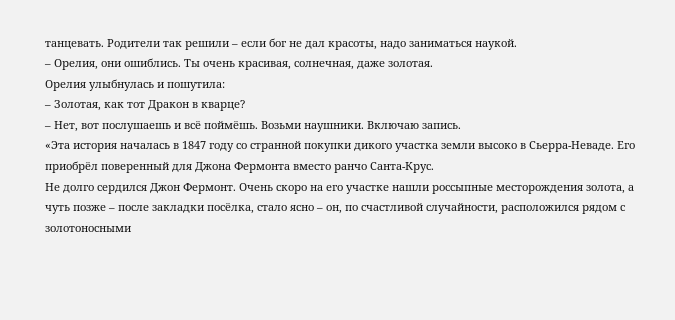танцевать. Родители так решили – если бог не дал красоты, надо заниматься наукой.
– Орелия, они ошиблись. Ты очень красивая, солнечная, даже золотая.
Орелия улыбнулась и пошутила:
– Золотая, как тот Дракон в кварце?
– Нет, вот послушаешь и всё поймёшь. Возьми наушники. Включаю запись.
«Эта история началась в 1847 году со странной покупки дикого участка земли высоко в Сьерра-Неваде. Его приобрёл поверенный для Джона Фермонта вместо ранчо Санта-Крус.
Не долго сердился Джон Фермонт. Очень скоро на его участке нашли россыпные месторождения золота, а чуть позже – после закладки посёлка, стало ясно – он, по счастливой случайности, расположился рядом с золотоносными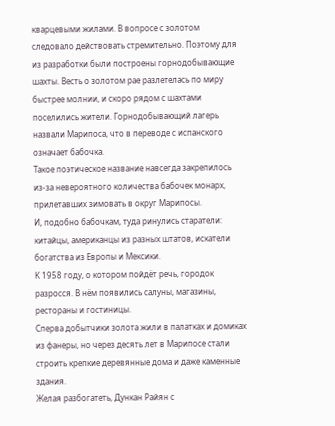кварцевыми жилами. В вопросе с золотом следовало действовать стремительно. Поэтому для из разработки были построены горнодобывающие шахты. Весть о золотом рае разлетелась по миру быстрее молнии, и скоро рядом с шахтами поселились жители. Горнодобывающий лагерь назвали Марипоса, что в переводе с испанского означает бабочка.
Такое поэтическое название навсегда закрепилось из-за невероятного количества бабочек монарх, прилетавших зимовать в округ Марипосы.
И, подобно бабочкам, туда ринулись старатели: китайцы, американцы из разных штатов, искатели богатства из Европы и Мексики.
К 1958 году, о котором пойдёт речь, городок разросся. В нём появились салуны, магазины, рестораны и гостиницы.
Сперва добытчики золота жили в палатках и домиках из фанеры, но через десять лет в Марипосе стали строить крепкие деревянные дома и даже каменные здания.
Желая разбогатеть, Дункан Райян с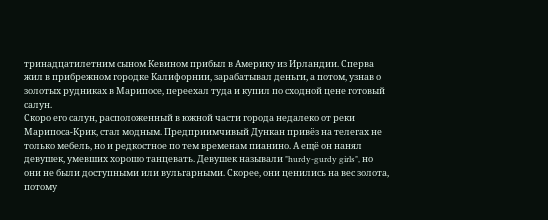тринадцатилетним сыном Кевином прибыл в Америку из Ирландии. Сперва жил в прибрежном городке Калифорнии, зарабатывал деньги, а потом, узнав о золотых рудниках в Марипосе, переехал туда и купил по сходной цене готовый салун.
Скоро его салун, расположенный в южной части города недалеко от реки Марипоса-Крик, стал модным. Предприимчивый Дункан привёз на телегах не только мебель, но и редкостное по тем временам пианино. А ещё он нанял девушек, умевших хорошо танцевать. Девушек называли "hurdy-gurdy girls", но они не были доступными или вульгарными. Скорее, они ценились на вес золота, потому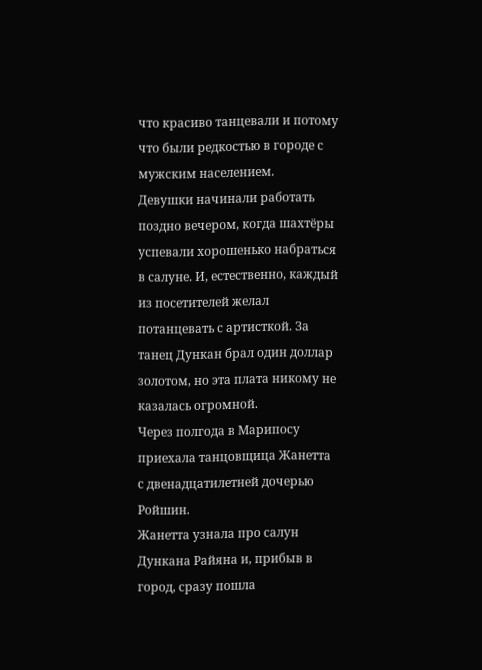что красиво танцевали и потому что были редкостью в городе с мужским населением.
Девушки начинали работать поздно вечером, когда шахтёры успевали хорошенько набраться в салуне. И, естественно, каждый из посетителей желал потанцевать с артисткой. За танец Дункан брал один доллар золотом, но эта плата никому не казалась огромной.
Через полгода в Марипосу приехала танцовщица Жанетта с двенадцатилетней дочерью Ройшин.
Жанетта узнала про салун Дункана Райяна и, прибыв в город, сразу пошла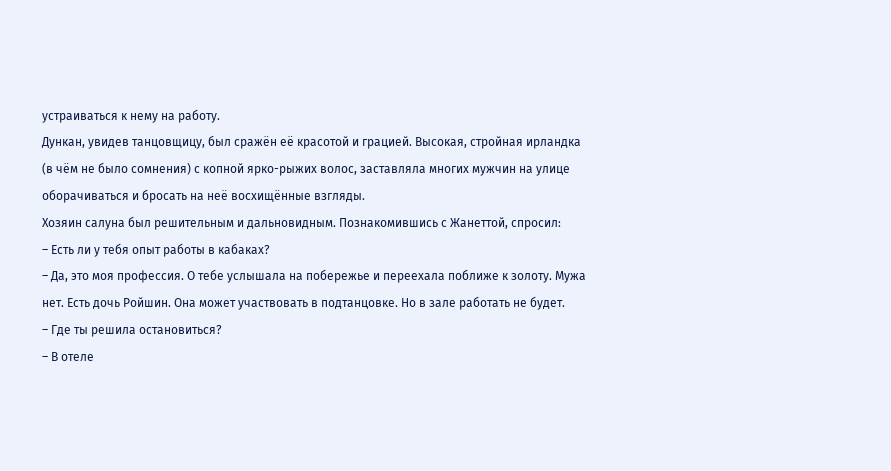устраиваться к нему на работу.
Дункан, увидев танцовщицу, был сражён её красотой и грацией. Высокая, стройная ирландка (в чём не было сомнения) с копной ярко-рыжих волос, заставляла многих мужчин на улице оборачиваться и бросать на неё восхищённые взгляды.
Хозяин салуна был решительным и дальновидным. Познакомившись с Жанеттой, спросил:
– Есть ли у тебя опыт работы в кабаках?
– Да, это моя профессия. О тебе услышала на побережье и переехала поближе к золоту. Мужа нет. Есть дочь Ройшин. Она может участвовать в подтанцовке. Но в зале работать не будет.
– Где ты решила остановиться?
– В отеле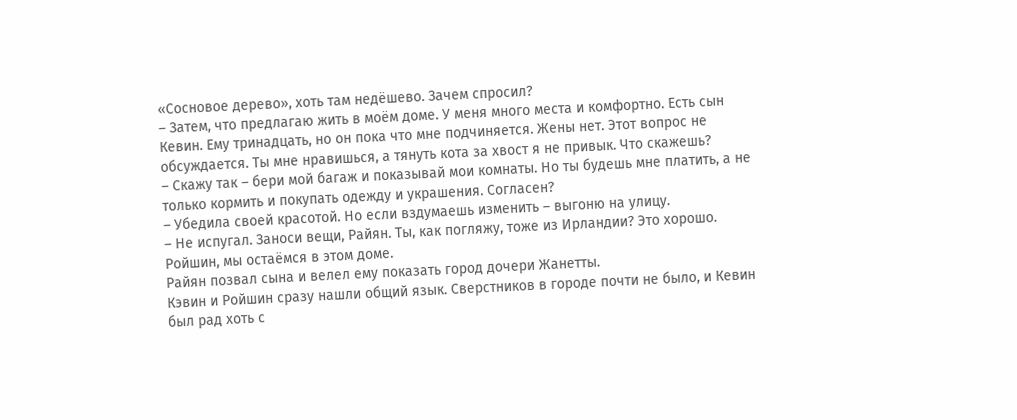«Сосновое дерево», хоть там недёшево. Зачем спросил?
– Затем, что предлагаю жить в моём доме. У меня много места и комфортно. Есть сын Кевин. Ему тринадцать, но он пока что мне подчиняется. Жены нет. Этот вопрос не обсуждается. Ты мне нравишься, а тянуть кота за хвост я не привык. Что скажешь?
– Скажу так – бери мой багаж и показывай мои комнаты. Но ты будешь мне платить, а не только кормить и покупать одежду и украшения. Согласен?
– Убедила своей красотой. Но если вздумаешь изменить – выгоню на улицу.
– Не испугал. Заноси вещи, Райян. Ты, как погляжу, тоже из Ирландии? Это хорошо. Ройшин, мы остаёмся в этом доме.
Райян позвал сына и велел ему показать город дочери Жанетты.
Кэвин и Ройшин сразу нашли общий язык. Сверстников в городе почти не было, и Кевин был рад хоть с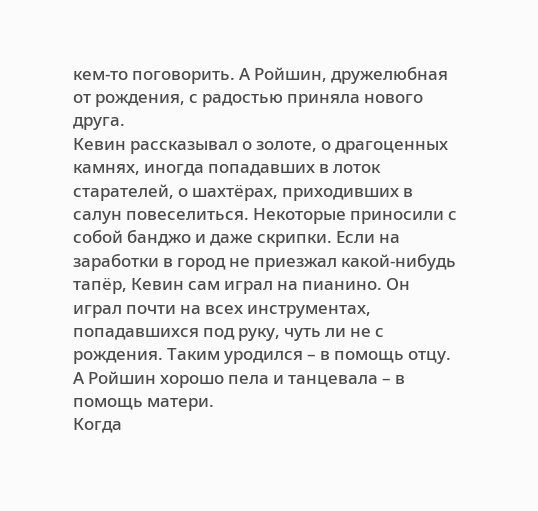кем-то поговорить. А Ройшин, дружелюбная от рождения, с радостью приняла нового друга.
Кевин рассказывал о золоте, о драгоценных камнях, иногда попадавших в лоток старателей, о шахтёрах, приходивших в салун повеселиться. Некоторые приносили с собой банджо и даже скрипки. Если на заработки в город не приезжал какой-нибудь тапёр, Кевин сам играл на пианино. Он играл почти на всех инструментах, попадавшихся под руку, чуть ли не с рождения. Таким уродился – в помощь отцу. А Ройшин хорошо пела и танцевала – в помощь матери.
Когда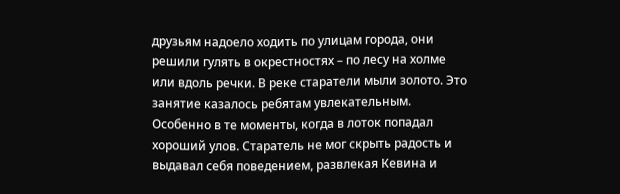друзьям надоело ходить по улицам города, они решили гулять в окрестностях – по лесу на холме или вдоль речки. В реке старатели мыли золото. Это занятие казалось ребятам увлекательным. Особенно в те моменты, когда в лоток попадал хороший улов. Старатель не мог скрыть радость и выдавал себя поведением, развлекая Кевина и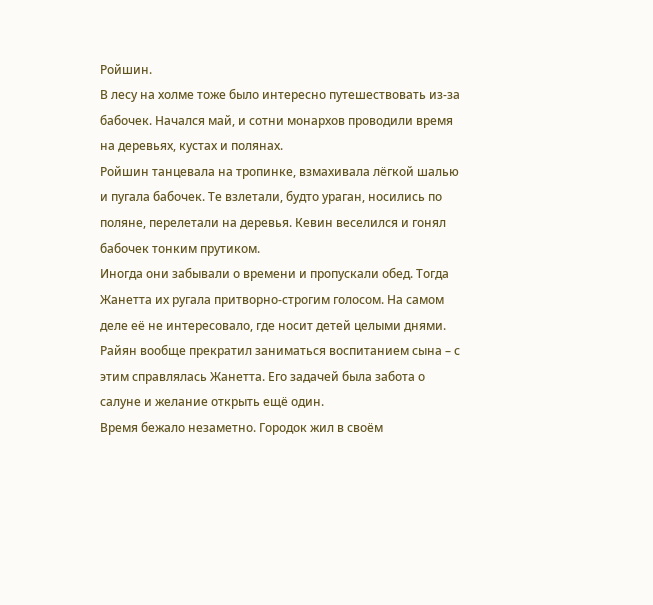Ройшин.
В лесу на холме тоже было интересно путешествовать из-за бабочек. Начался май, и сотни монархов проводили время на деревьях, кустах и полянах.
Ройшин танцевала на тропинке, взмахивала лёгкой шалью и пугала бабочек. Те взлетали, будто ураган, носились по поляне, перелетали на деревья. Кевин веселился и гонял бабочек тонким прутиком.
Иногда они забывали о времени и пропускали обед. Тогда Жанетта их ругала притворно-строгим голосом. На самом деле её не интересовало, где носит детей целыми днями.
Райян вообще прекратил заниматься воспитанием сына – с этим справлялась Жанетта. Его задачей была забота о салуне и желание открыть ещё один.
Время бежало незаметно. Городок жил в своём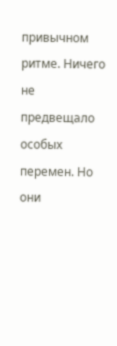привычном ритме. Ничего не предвещало особых перемен. Но они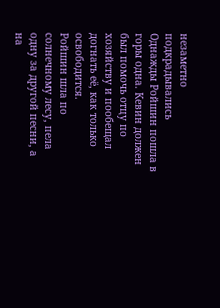незаметно подкрадывались
Однажды Ройшин пошла в горы одна. Кевин должен был помочь отцу по хозяйству и пообещал догнать её, как только освободится.
Ройшин шла по солнечному лесу, пела одну за другой песни, а на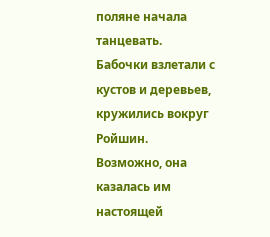поляне начала танцевать.
Бабочки взлетали с кустов и деревьев, кружились вокруг Ройшин. Возможно, она казалась им настоящей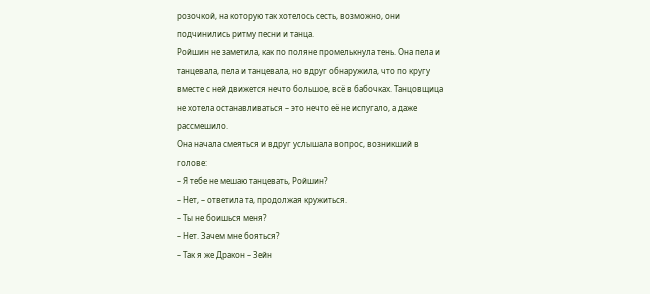розочкой, на которую так хотелось сесть, возможно, они подчинились ритму песни и танца.
Ройшин не заметила, как по поляне промелькнула тень. Она пела и танцевала, пела и танцевала, но вдруг обнаружила, что по кругу вместе с ней движется нечто большое, всё в бабочках. Танцовщица не хотела останавливаться – это нечто её не испугало, а даже рассмешило.
Она начала смеяться и вдруг услышала вопрос, возникший в голове:
– Я тебе не мешаю танцевать, Ройшин?
– Нет, – ответила та, продолжая кружиться.
– Ты не боишься меня?
– Нет. Зачем мне бояться?
– Так я же Дракон – Зейн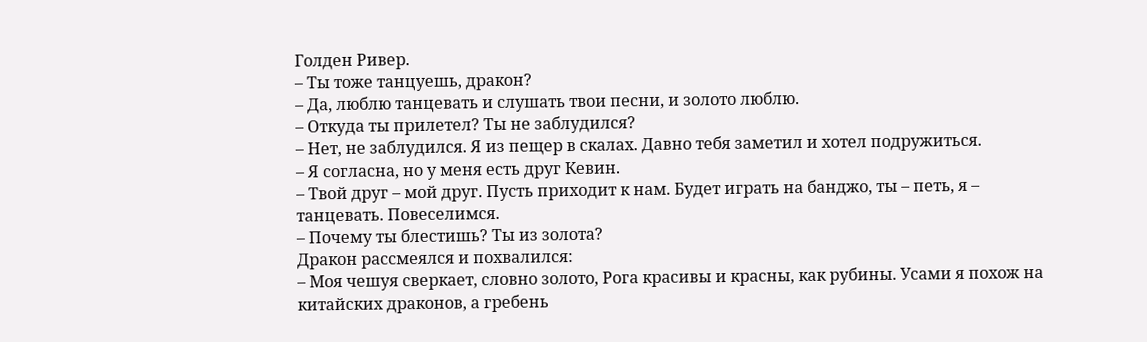Голден Ривер.
– Ты тоже танцуешь, дракон?
– Да, люблю танцевать и слушать твои песни, и золото люблю.
– Откуда ты прилетел? Ты не заблудился?
– Нет, не заблудился. Я из пещер в скалах. Давно тебя заметил и хотел подружиться.
– Я согласна, но у меня есть друг Кевин.
– Твой друг – мой друг. Пусть приходит к нам. Будет играть на банджо, ты – петь, я – танцевать. Повеселимся.
– Почему ты блестишь? Ты из золота?
Дракон рассмеялся и похвалился:
– Моя чешуя сверкает, словно золото, Рога красивы и красны, как рубины. Усами я похож на китайских драконов, а гребень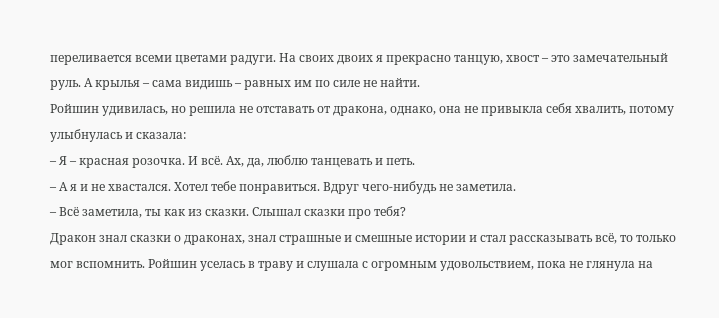переливается всеми цветами радуги. На своих двоих я прекрасно танцую, хвост – это замечательный руль. А крылья – сама видишь – равных им по силе не найти.
Ройшин удивилась, но решила не отставать от дракона, однако, она не привыкла себя хвалить, потому улыбнулась и сказала:
– Я – красная розочка. И всё. Ах, да, люблю танцевать и петь.
– А я и не хвастался. Хотел тебе понравиться. Вдруг чего-нибудь не заметила.
– Всё заметила, ты как из сказки. Слышал сказки про тебя?
Дракон знал сказки о драконах, знал страшные и смешные истории и стал рассказывать всё, то только мог вспомнить. Ройшин уселась в траву и слушала с огромным удовольствием, пока не глянула на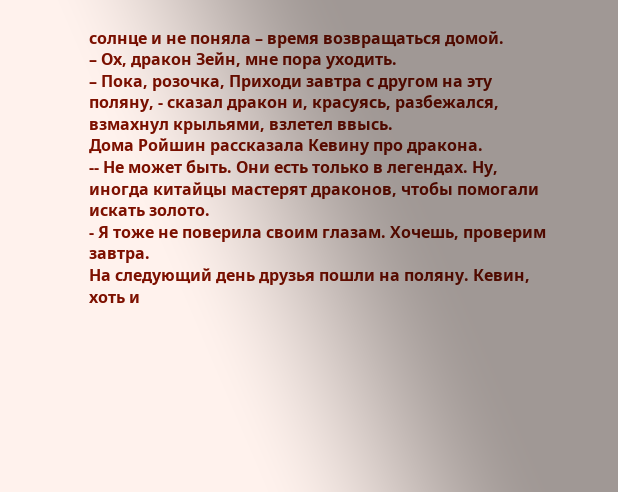солнце и не поняла – время возвращаться домой.
– Ох, дракон Зейн, мне пора уходить.
– Пока, розочка, Приходи завтра с другом на эту поляну, - сказал дракон и, красуясь, разбежался, взмахнул крыльями, взлетел ввысь.
Дома Ройшин рассказала Кевину про дракона.
-- Не может быть. Они есть только в легендах. Ну, иногда китайцы мастерят драконов, чтобы помогали искать золото.
- Я тоже не поверила своим глазам. Хочешь, проверим завтра.
На следующий день друзья пошли на поляну. Кевин, хоть и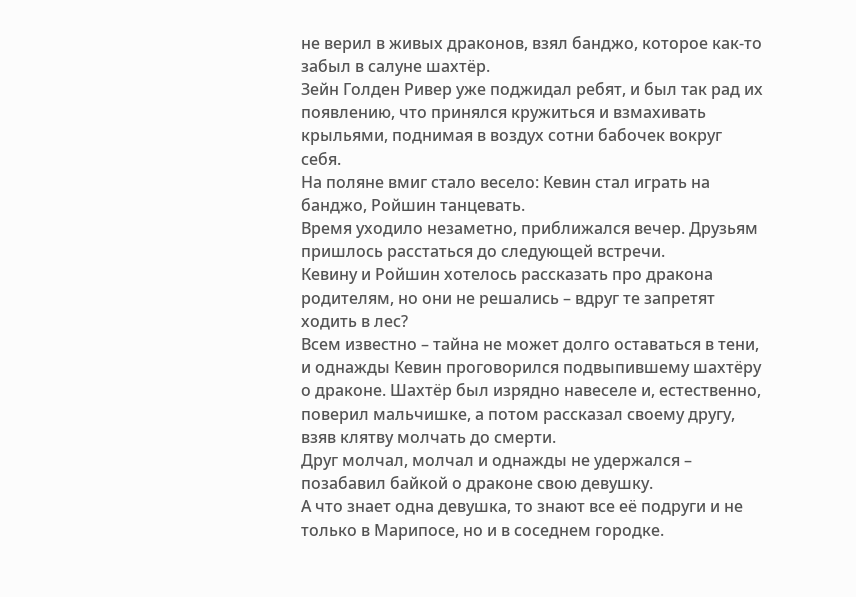не верил в живых драконов, взял банджо, которое как-то забыл в салуне шахтёр.
Зейн Голден Ривер уже поджидал ребят, и был так рад их появлению, что принялся кружиться и взмахивать крыльями, поднимая в воздух сотни бабочек вокруг себя.
На поляне вмиг стало весело: Кевин стал играть на банджо, Ройшин танцевать.
Время уходило незаметно, приближался вечер. Друзьям пришлось расстаться до следующей встречи.
Кевину и Ройшин хотелось рассказать про дракона родителям, но они не решались – вдруг те запретят ходить в лес?
Всем известно – тайна не может долго оставаться в тени, и однажды Кевин проговорился подвыпившему шахтёру о драконе. Шахтёр был изрядно навеселе и, естественно, поверил мальчишке, а потом рассказал своему другу, взяв клятву молчать до смерти.
Друг молчал, молчал и однажды не удержался – позабавил байкой о драконе свою девушку.
А что знает одна девушка, то знают все её подруги и не только в Марипосе, но и в соседнем городке.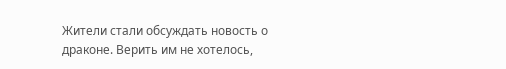Жители стали обсуждать новость о драконе. Верить им не хотелось,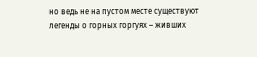но ведь не на пустом месте существуют легенды о горных горгуях – живших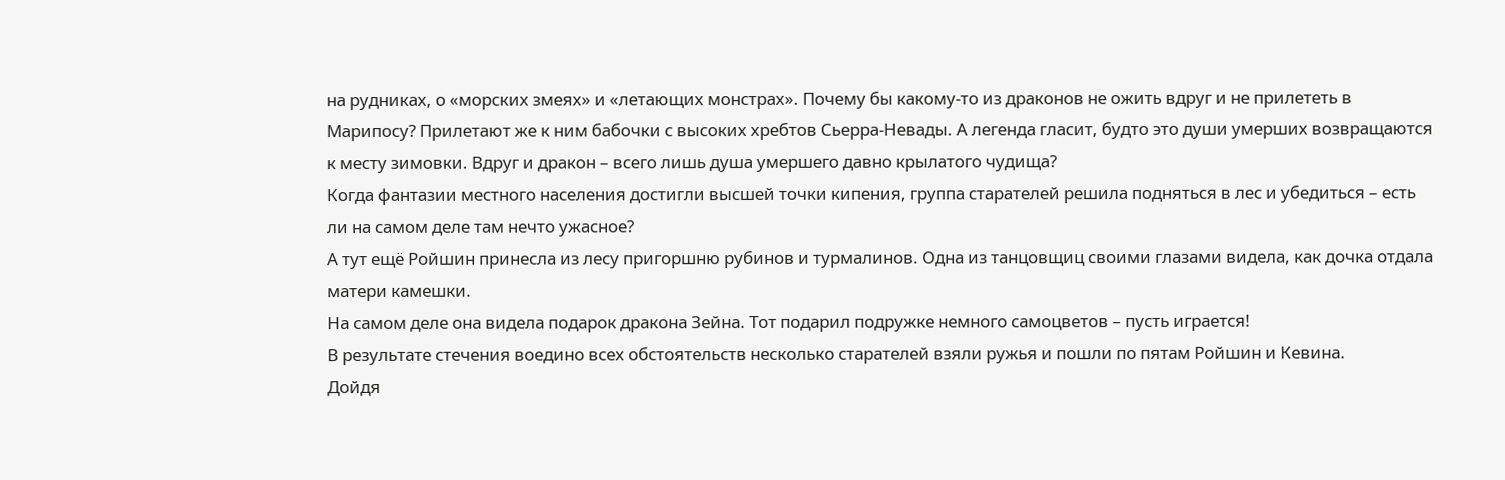на рудниках, о «морских змеях» и «летающих монстрах». Почему бы какому-то из драконов не ожить вдруг и не прилететь в Марипосу? Прилетают же к ним бабочки с высоких хребтов Сьерра-Невады. А легенда гласит, будто это души умерших возвращаются к месту зимовки. Вдруг и дракон – всего лишь душа умершего давно крылатого чудища?
Когда фантазии местного населения достигли высшей точки кипения, группа старателей решила подняться в лес и убедиться – есть ли на самом деле там нечто ужасное?
А тут ещё Ройшин принесла из лесу пригоршню рубинов и турмалинов. Одна из танцовщиц своими глазами видела, как дочка отдала матери камешки.
На самом деле она видела подарок дракона Зейна. Тот подарил подружке немного самоцветов – пусть играется!
В результате стечения воедино всех обстоятельств несколько старателей взяли ружья и пошли по пятам Ройшин и Кевина.
Дойдя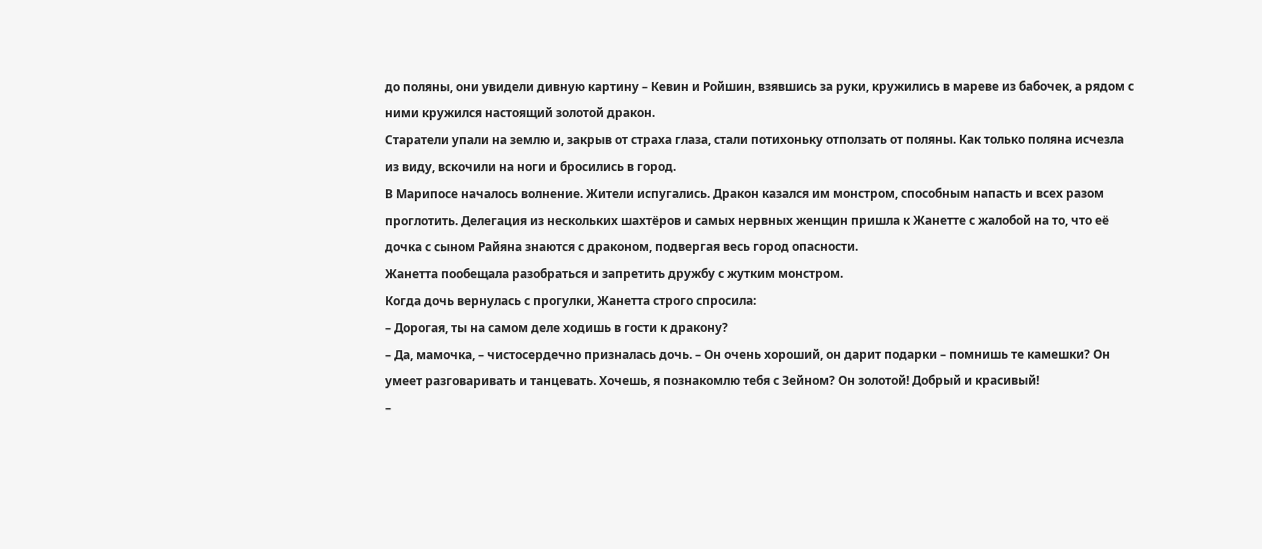до поляны, они увидели дивную картину – Кевин и Ройшин, взявшись за руки, кружились в мареве из бабочек, а рядом с ними кружился настоящий золотой дракон.
Старатели упали на землю и, закрыв от страха глаза, стали потихоньку отползать от поляны. Как только поляна исчезла из виду, вскочили на ноги и бросились в город.
В Марипосе началось волнение. Жители испугались. Дракон казался им монстром, способным напасть и всех разом проглотить. Делегация из нескольких шахтёров и самых нервных женщин пришла к Жанетте с жалобой на то, что её дочка с сыном Райяна знаются с драконом, подвергая весь город опасности.
Жанетта пообещала разобраться и запретить дружбу с жутким монстром.
Когда дочь вернулась с прогулки, Жанетта строго спросила:
– Дорогая, ты на самом деле ходишь в гости к дракону?
– Да, мамочка, – чистосердечно призналась дочь. – Он очень хороший, он дарит подарки – помнишь те камешки? Он умеет разговаривать и танцевать. Хочешь, я познакомлю тебя с Зейном? Он золотой! Добрый и красивый!
–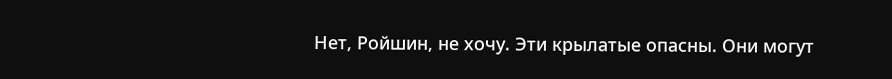Нет, Ройшин, не хочу. Эти крылатые опасны. Они могут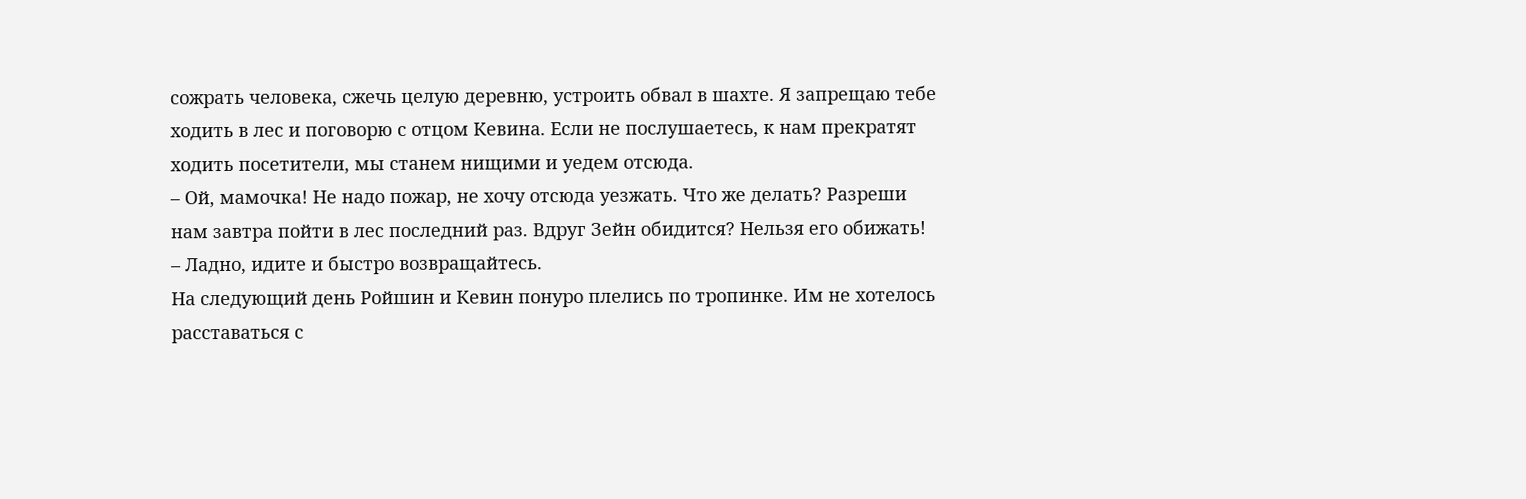сожрать человека, сжечь целую деревню, устроить обвал в шахте. Я запрещаю тебе ходить в лес и поговорю с отцом Кевина. Если не послушаетесь, к нам прекратят ходить посетители, мы станем нищими и уедем отсюда.
– Ой, мамочка! Не надо пожар, не хочу отсюда уезжать. Что же делать? Разреши нам завтра пойти в лес последний раз. Вдруг Зейн обидится? Нельзя его обижать!
– Ладно, идите и быстро возвращайтесь.
На следующий день Ройшин и Кевин понуро плелись по тропинке. Им не хотелось расставаться с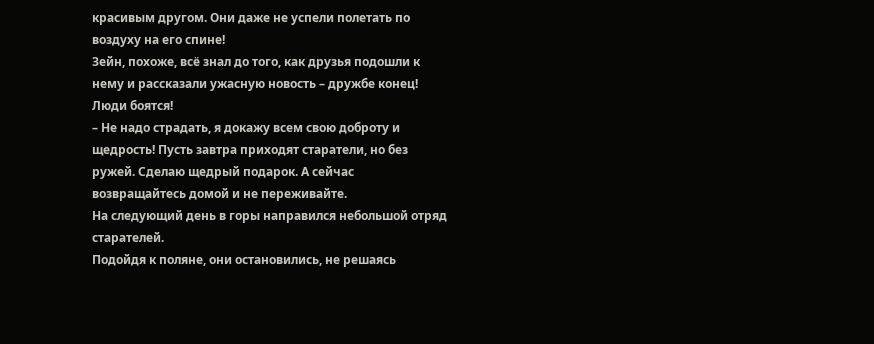красивым другом. Они даже не успели полетать по воздуху на его спине!
Зейн, похоже, всё знал до того, как друзья подошли к нему и рассказали ужасную новость – дружбе конец! Люди боятся!
– Не надо страдать, я докажу всем свою доброту и щедрость! Пусть завтра приходят старатели, но без ружей. Сделаю щедрый подарок. А сейчас возвращайтесь домой и не переживайте.
На следующий день в горы направился небольшой отряд старателей.
Подойдя к поляне, они остановились, не решаясь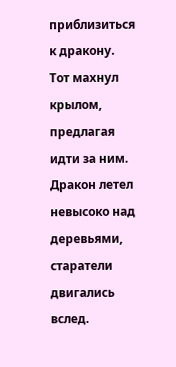приблизиться к дракону. Тот махнул крылом, предлагая идти за ним.
Дракон летел невысоко над деревьями, старатели двигались вслед.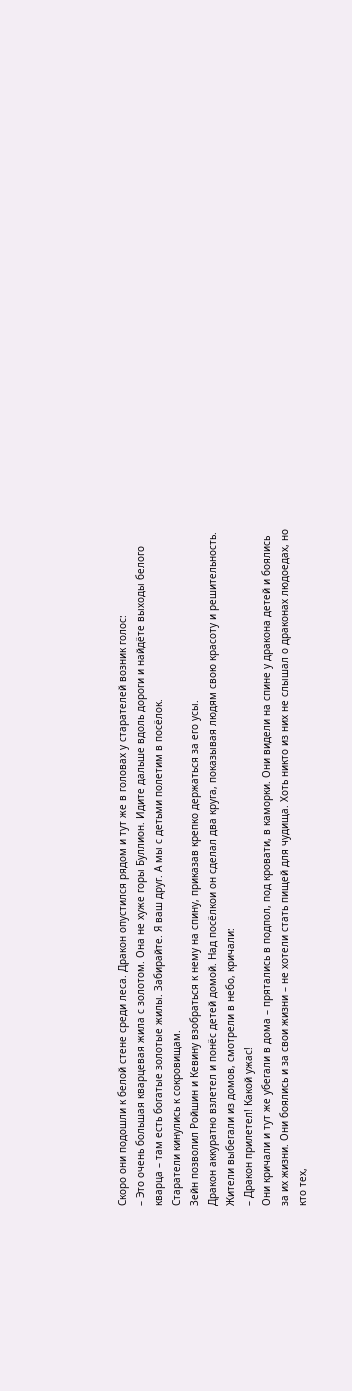Скоро они подошли к белой стене среди леса. Дракон опустился рядом и тут же в головах у старателей возник голос:
– Это очень большая кварцевая жила с золотом. Она не хуже горы Буллион. Идите дальше вдоль дороги и найдёте выходы белого кварца – там есть богатые золотые жилы. Забирайте. Я ваш друг. А мы с детьми полетим в посёлок.
Старатели кинулись к сокровищам.
Зейн позволил Ройшин и Кевину взобраться к нему на спину, приказав крепко держаться за его усы.
Дракон аккуратно взлетел и понёс детей домой. Над посёлкои он сделал два круга, показывая людям свою красоту и решительность.
Жители выбегали из домов, смотрели в небо, кричали:
– Дракон прилетел! Какой ужас!
Они кричали и тут же убегали в дома – прятались в подпол, под кровати, в каморки. Они видели на спине у дракона детей и боялись за их жизни. Они боялись и за свои жизни – не хотели стать пищей для чудища. Хоть никто из них не слышал о драконах людоедах, но кто тех,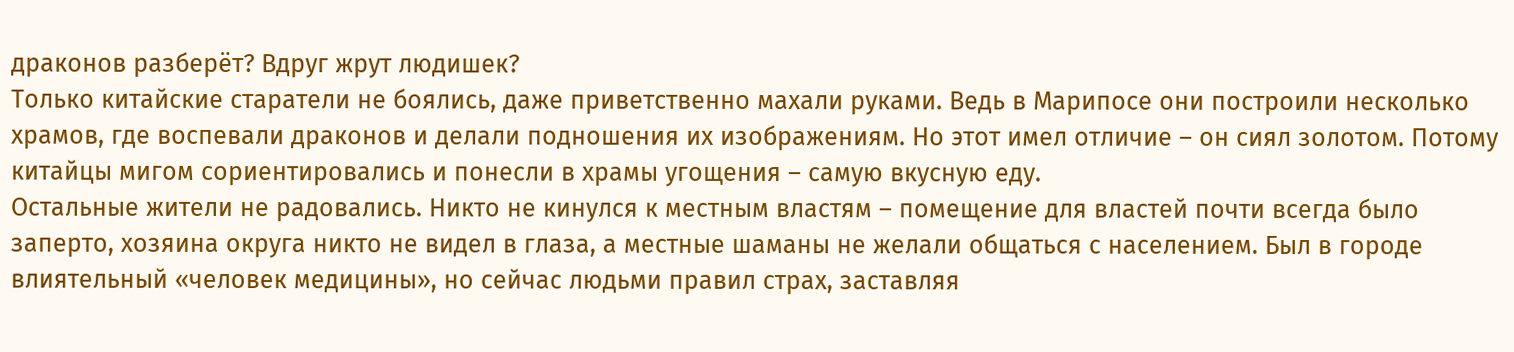драконов разберёт? Вдруг жрут людишек?
Только китайские старатели не боялись, даже приветственно махали руками. Ведь в Марипосе они построили несколько храмов, где воспевали драконов и делали подношения их изображениям. Но этот имел отличие – он сиял золотом. Потому китайцы мигом сориентировались и понесли в храмы угощения – самую вкусную еду.
Остальные жители не радовались. Никто не кинулся к местным властям – помещение для властей почти всегда было заперто, хозяина округа никто не видел в глаза, а местные шаманы не желали общаться с населением. Был в городе влиятельный «человек медицины», но сейчас людьми правил страх, заставляя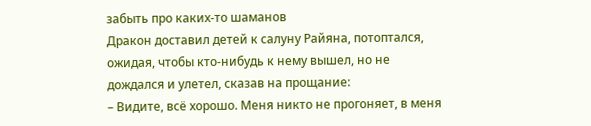забыть про каких-то шаманов
Дракон доставил детей к салуну Райяна, потоптался, ожидая, чтобы кто-нибудь к нему вышел, но не дождался и улетел, сказав на прощание:
– Видите, всё хорошо. Меня никто не прогоняет, в меня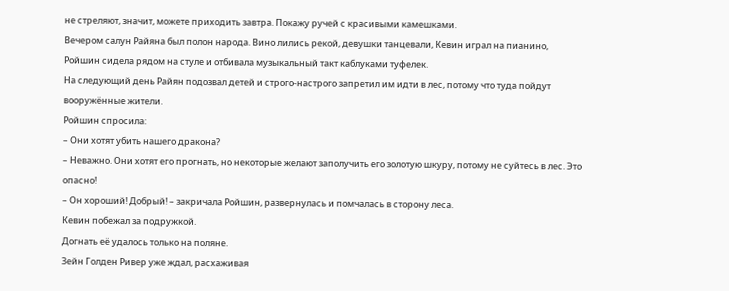не стреляют, значит, можете приходить завтра. Покажу ручей с красивыми камешками.
Вечером салун Райяна был полон народа. Вино лились рекой, девушки танцевали, Кевин играл на пианино, Ройшин сидела рядом на стуле и отбивала музыкальный такт каблуками туфелек.
На следующий день Райян подозвал детей и строго-настрого запретил им идти в лес, потому что туда пойдут вооружённые жители.
Ройшин спросила:
– Они хотят убить нашего дракона?
– Неважно. Они хотят его прогнать, но некоторые желают заполучить его золотую шкуру, потому не суйтесь в лес. Это опасно!
– Он хороший! Добрый! – закричала Ройшин, развернулась и помчалась в сторону леса.
Кевин побежал за подружкой.
Догнать её удалось только на поляне.
Зейн Голден Ривер уже ждал, расхаживая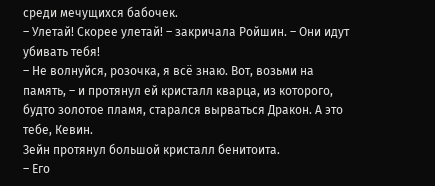среди мечущихся бабочек.
– Улетай! Скорее улетай! – закричала Ройшин. – Они идут убивать тебя!
– Не волнуйся, розочка, я всё знаю. Вот, возьми на память, – и протянул ей кристалл кварца, из которого, будто золотое пламя, старался вырваться Дракон. А это тебе, Кевин.
Зейн протянул большой кристалл бенитоита.
– Его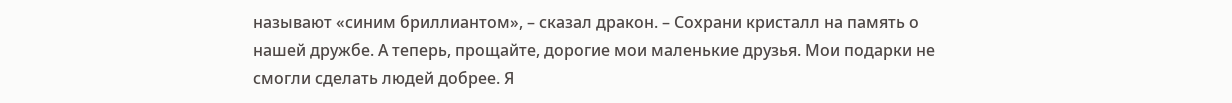называют «синим бриллиантом», – сказал дракон. – Сохрани кристалл на память о нашей дружбе. А теперь, прощайте, дорогие мои маленькие друзья. Мои подарки не смогли сделать людей добрее. Я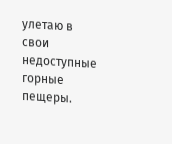улетаю в свои недоступные горные пещеры.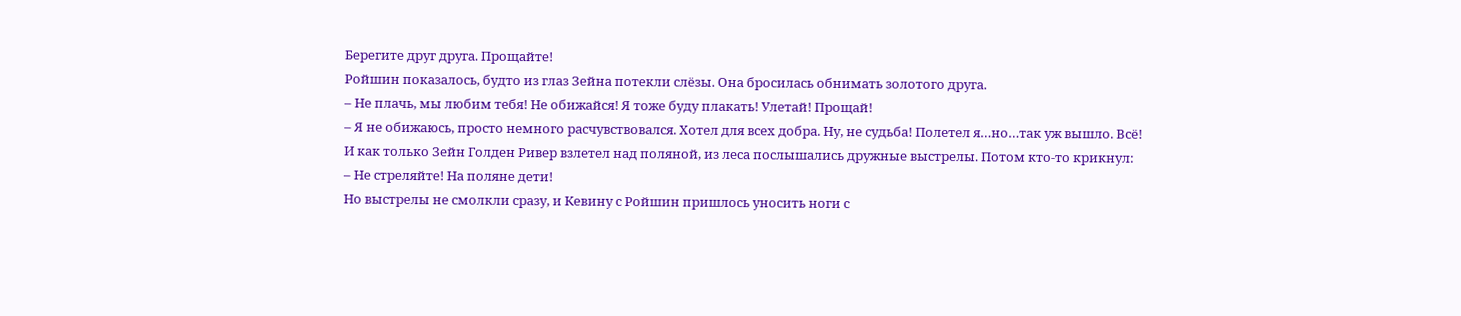Берегите друг друга. Прощайте!
Ройшин показалось, будто из глаз Зейна потекли слёзы. Она бросилась обнимать золотого друга.
– Не плачь, мы любим тебя! Не обижайся! Я тоже буду плакать! Улетай! Прощай!
– Я не обижаюсь, просто немного расчувствовался. Хотел для всех добра. Ну, не судьба! Полетел я…но…так уж вышло. Всё!
И как только Зейн Голден Ривер взлетел над поляной, из леса послышались дружные выстрелы. Потом кто-то крикнул:
– Не стреляйте! На поляне дети!
Но выстрелы не смолкли сразу, и Кевину с Ройшин пришлось уносить ноги с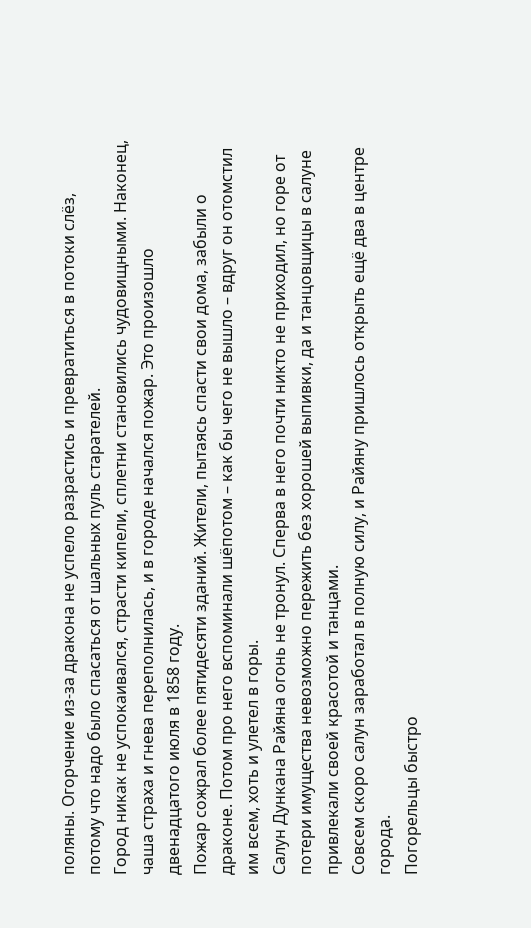поляны. Огорчение из-за дракона не успело разрастись и превратиться в потоки слёз, потому что надо было спасаться от шальных пуль старателей.
Город никак не успокаивался, страсти кипели, сплетни становились чудовищными. Наконец, чаша страха и гнева переполнилась, и в городе начался пожар. Это произошло двенадцатого июля в 1858 году.
Пожар сожрал более пятидесяти зданий. Жители, пытаясь спасти свои дома, забыли о драконе. Потом про него вспоминали шёпотом – как бы чего не вышло – вдруг он отомстил им всем, хоть и улетел в горы.
Салун Дункана Райяна огонь не тронул. Сперва в него почти никто не приходил, но горе от потери имущества невозможно пережить без хорошей выпивки, да и танцовщицы в салуне привлекали своей красотой и танцами.
Совсем скоро салун заработал в полную силу, и Райяну пришлось открыть ещё два в центре города.
Погорельцы быстро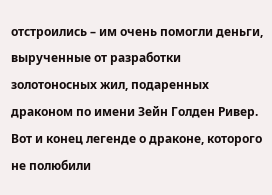отстроились – им очень помогли деньги, вырученные от разработки золотоносных жил, подаренных драконом по имени Зейн Голден Ривер.
Вот и конец легенде о драконе, которого не полюбили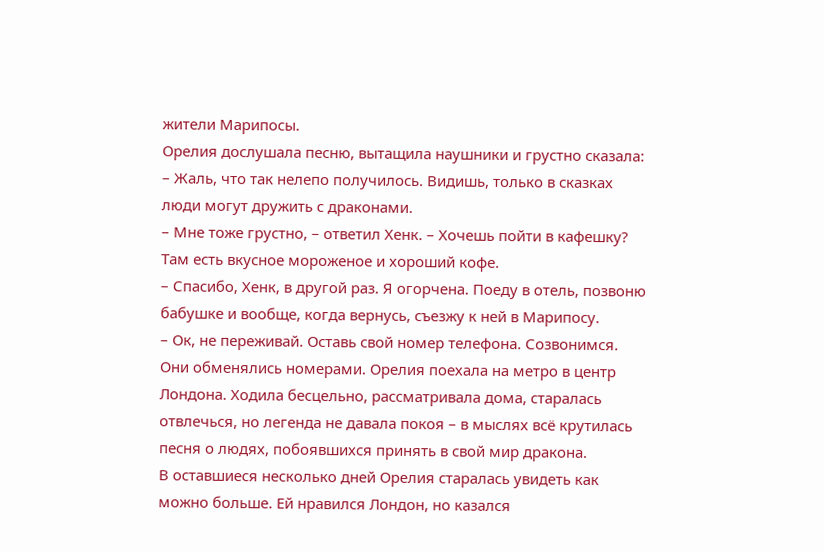жители Марипосы.
Орелия дослушала песню, вытащила наушники и грустно сказала:
– Жаль, что так нелепо получилось. Видишь, только в сказках люди могут дружить с драконами.
– Мне тоже грустно, – ответил Хенк. – Хочешь пойти в кафешку? Там есть вкусное мороженое и хороший кофе.
– Спасибо, Хенк, в другой раз. Я огорчена. Поеду в отель, позвоню бабушке и вообще, когда вернусь, съезжу к ней в Марипосу.
– Ок, не переживай. Оставь свой номер телефона. Созвонимся.
Они обменялись номерами. Орелия поехала на метро в центр Лондона. Ходила бесцельно, рассматривала дома, старалась отвлечься, но легенда не давала покоя – в мыслях всё крутилась песня о людях, побоявшихся принять в свой мир дракона.
В оставшиеся несколько дней Орелия старалась увидеть как можно больше. Ей нравился Лондон, но казался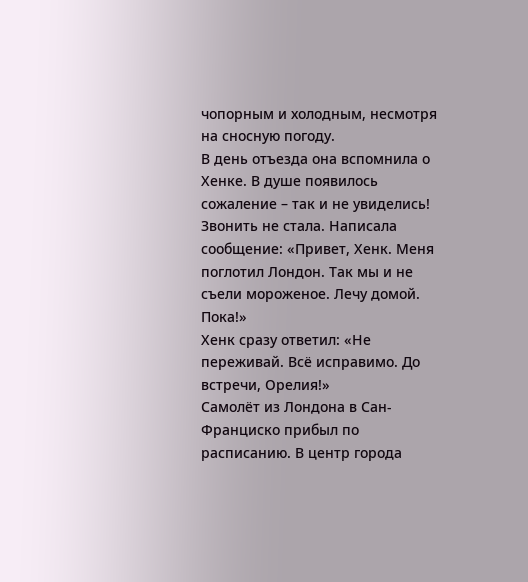чопорным и холодным, несмотря на сносную погоду.
В день отъезда она вспомнила о Хенке. В душе появилось сожаление – так и не увиделись! Звонить не стала. Написала сообщение: «Привет, Хенк. Меня поглотил Лондон. Так мы и не съели мороженое. Лечу домой. Пока!»
Хенк сразу ответил: «Не переживай. Всё исправимо. До встречи, Орелия!»
Самолёт из Лондона в Сан-Франциско прибыл по расписанию. В центр города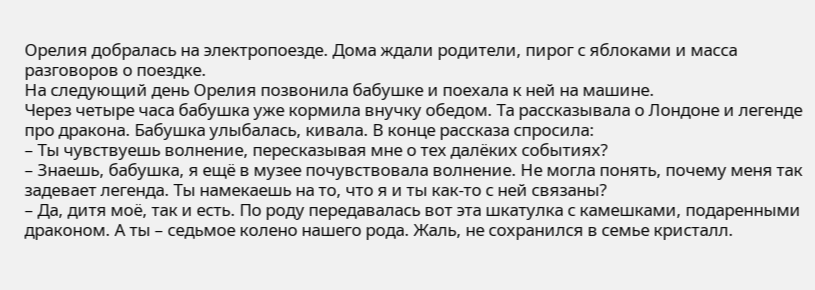Орелия добралась на электропоезде. Дома ждали родители, пирог с яблоками и масса разговоров о поездке.
На следующий день Орелия позвонила бабушке и поехала к ней на машине.
Через четыре часа бабушка уже кормила внучку обедом. Та рассказывала о Лондоне и легенде про дракона. Бабушка улыбалась, кивала. В конце рассказа спросила:
– Ты чувствуешь волнение, пересказывая мне о тех далёких событиях?
– Знаешь, бабушка, я ещё в музее почувствовала волнение. Не могла понять, почему меня так задевает легенда. Ты намекаешь на то, что я и ты как-то с ней связаны?
– Да, дитя моё, так и есть. По роду передавалась вот эта шкатулка с камешками, подаренными драконом. А ты – седьмое колено нашего рода. Жаль, не сохранился в семье кристалл.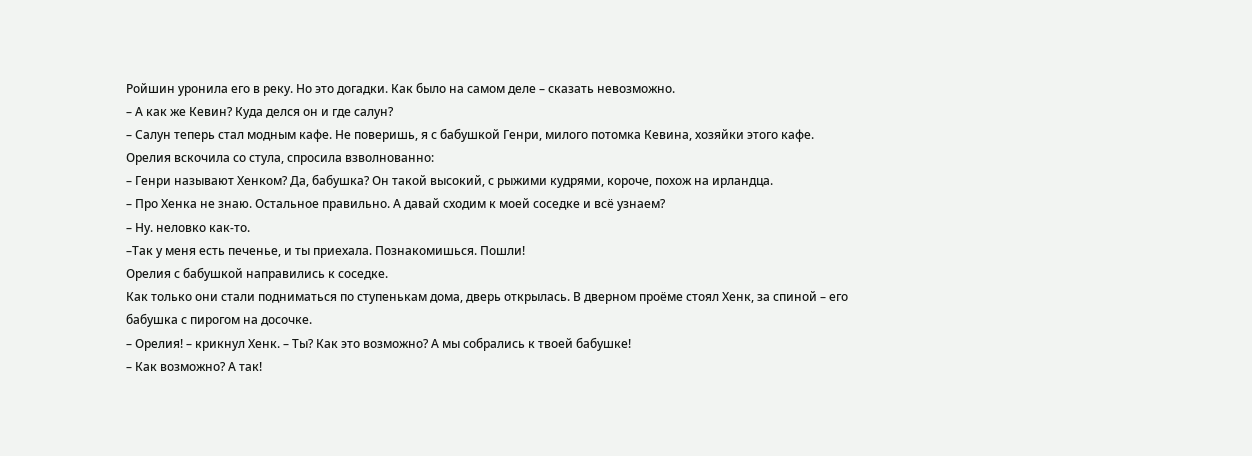Ройшин уронила его в реку. Но это догадки. Как было на самом деле – сказать невозможно.
– А как же Кевин? Куда делся он и где салун?
– Салун теперь стал модным кафе. Не поверишь, я с бабушкой Генри, милого потомка Кевина, хозяйки этого кафе.
Орелия вскочила со стула, спросила взволнованно:
– Генри называют Хенком? Да, бабушка? Он такой высокий, с рыжими кудрями, короче, похож на ирландца.
– Про Хенка не знаю. Остальное правильно. А давай сходим к моей соседке и всё узнаем?
– Ну. неловко как-то.
–Так у меня есть печенье, и ты приехала. Познакомишься. Пошли!
Орелия с бабушкой направились к соседке.
Как только они стали подниматься по ступенькам дома, дверь открылась. В дверном проёме стоял Хенк, за спиной – его бабушка с пирогом на досочке.
– Орелия! – крикнул Хенк. – Ты? Как это возможно? А мы собрались к твоей бабушке!
– Как возможно? А так!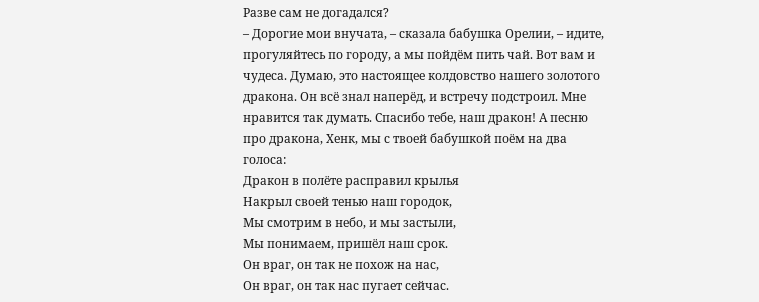Разве сам не догадался?
– Дорогие мои внучата, – сказала бабушка Орелии, – идите, прогуляйтесь по городу, а мы пойдём пить чай. Вот вам и чудеса. Думаю, это настоящее колдовство нашего золотого дракона. Он всё знал наперёд, и встречу подстроил. Мне нравится так думать. Спасибо тебе, наш дракон! А песню про дракона, Хенк, мы с твоей бабушкой поём на два голоса:
Дракон в полёте расправил крылья
Накрыл своей тенью наш городок,
Мы смотрим в небо, и мы застыли,
Мы понимаем, пришёл наш срок.
Он враг, он так не похож на нас,
Он враг, он так нас пугает сейчас.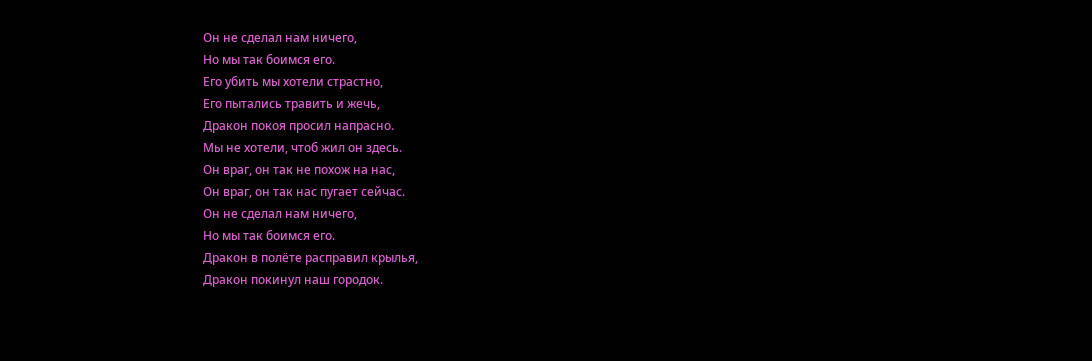Он не сделал нам ничего,
Но мы так боимся его.
Его убить мы хотели страстно,
Его пытались травить и жечь,
Дракон покоя просил напрасно.
Мы не хотели, чтоб жил он здесь.
Он враг, он так не похож на нас,
Он враг, он так нас пугает сейчас.
Он не сделал нам ничего,
Но мы так боимся его.
Дракон в полёте расправил крылья,
Дракон покинул наш городок.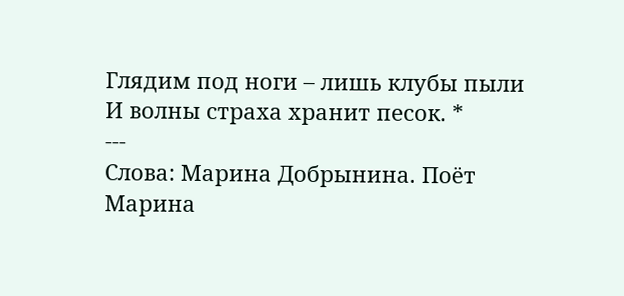Глядим под ноги – лишь клубы пыли
И волны страха хранит песок. *
---
Слова: Марина Добрынина. Поёт Марина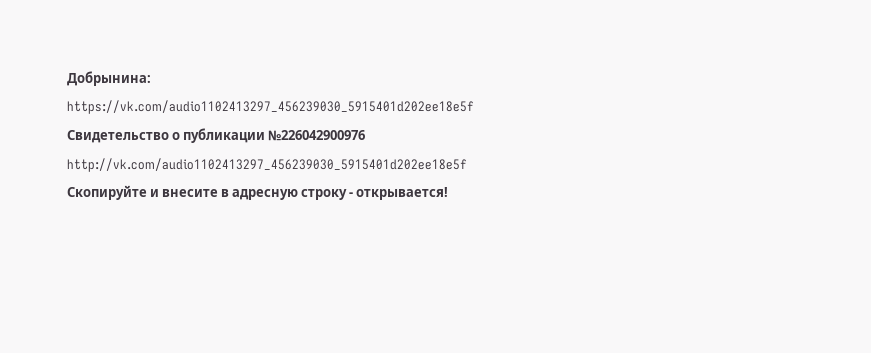Добрынина:
https://vk.com/audio1102413297_456239030_5915401d202ee18e5f
Свидетельство о публикации №226042900976
http://vk.com/audio1102413297_456239030_5915401d202ee18e5f
Скопируйте и внесите в адресную строку - открывается!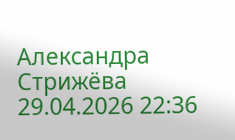Александра Стрижёва 29.04.2026 22:36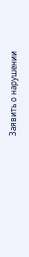Заявить о нарушении